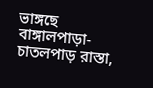ভাঙ্গছে বাঙ্গালপাড়া-চাতলপাড় রাস্তা,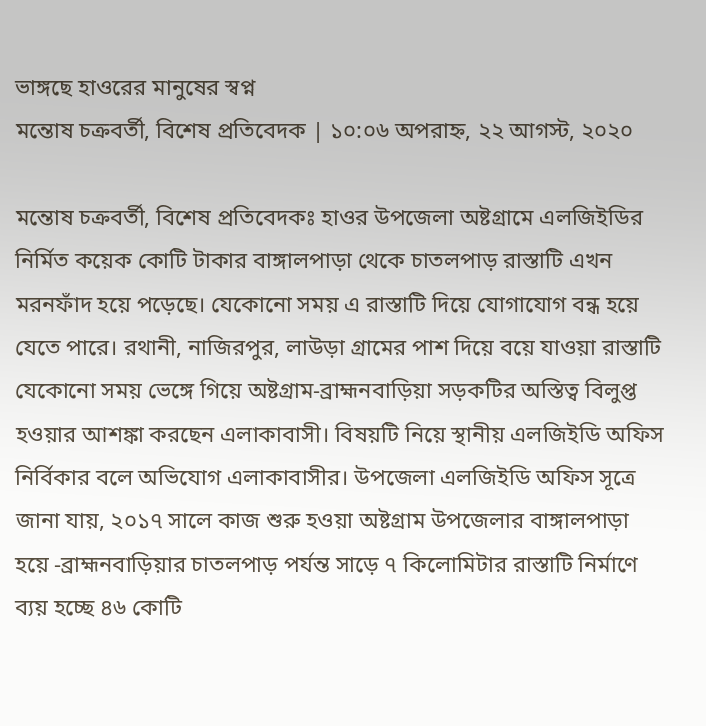ভাঙ্গছে হাওরের মানুষের স্বপ্ন
মন্তোষ চক্রবর্তী, বিশেষ প্রতিবেদক | ১০:০৬ অপরাহ্ন, ২২ আগস্ট, ২০২০

মন্তোষ চক্রবর্তী, বিশেষ প্রতিবেদকঃ হাওর উপজেলা অষ্টগ্রামে এলজিইডির নির্মিত কয়েক কোটি টাকার বাঙ্গালপাড়া থেকে চাতলপাড় রাস্তাটি এখন মরনফাঁদ হয়ে পড়েছে। যেকোনো সময় এ রাস্তাটি দিয়ে যোগাযোগ বন্ধ হয়ে যেতে পারে। রথানী, নাজিরপুর, লাউড়া গ্রামের পাশ দিয়ে বয়ে যাওয়া রাস্তাটি যেকোনো সময় ভেঙ্গে গিয়ে অষ্টগ্রাম-ব্রাহ্মনবাড়িয়া সড়কটির অস্তিত্ব বিলুপ্ত হওয়ার আশঙ্কা করছেন এলাকাবাসী। বিষয়টি নিয়ে স্থানীয় এলজিইডি অফিস নির্বিকার বলে অভিযোগ এলাকাবাসীর। উপজেলা এলজিইডি অফিস সূত্রে জানা যায়, ২০১৭ সালে কাজ শুরু হওয়া অষ্টগ্রাম উপজেলার বাঙ্গালপাড়া হয়ে -ব্রাহ্মনবাড়িয়ার চাতলপাড় পর্যন্ত সাড়ে ৭ কিলোমিটার রাস্তাটি নির্মাণে ব্যয় হচ্ছে ৪৬ কোটি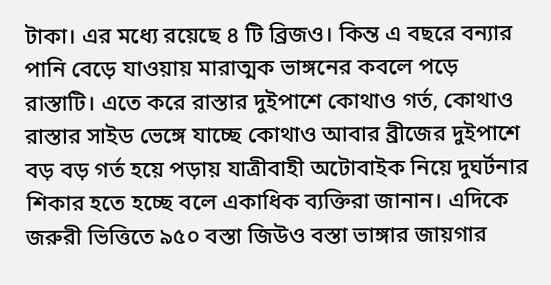টাকা। এর মধ্যে রয়েছে ৪ টি ব্রিজও। কিন্ত এ বছরে বন্যার পানি বেড়ে যাওয়ায় মারাত্মক ভাঙ্গনের কবলে পড়ে রাস্তাটি। এতে করে রাস্তার দুইপাশে কোথাও গর্ত, কোথাও রাস্তার সাইড ভেঙ্গে যাচ্ছে কোথাও আবার ব্রীজের দুইপাশে বড় বড় গর্ত হয়ে পড়ায় যাত্রীবাহী অটোবাইক নিয়ে দুঘর্টনার শিকার হতে হচ্ছে বলে একাধিক ব্যক্তিরা জানান। এদিকে জরুরী ভিত্তিতে ৯৫০ বস্তা জিউও বস্তা ভাঙ্গার জায়গার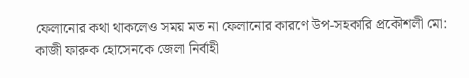ফেলানোর কথা থাকলেও সময় মত না ফেলানোর কারণে উপ-সহকারি প্রকৌশলী মো: কাজী ফারুক হোসেনকে জেলা নির্বাহী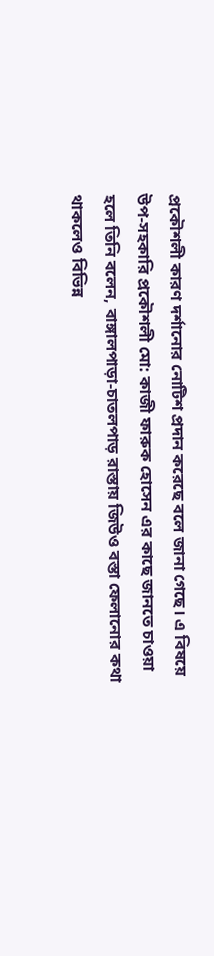প্রকৌশলী কারণ দর্শানোর নোটিশ প্রদান করেছে বলে জানা গেছে। এ বিষয়ে উপ-সহকারি প্রকৌশলী মো: কাজী ফারুক হোসেন এর কাছে জানতে চাওয়া হলে তিনি বলেন, বাঙ্গালপাড়া-চাতলপাড় রাস্তায় জিউও বস্তা ফেলানোর কথা থাকলেও বিভিন্ন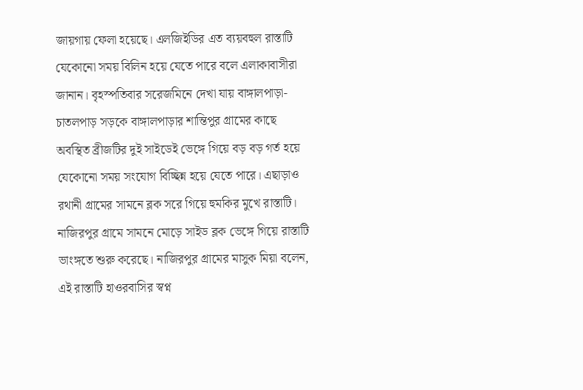জায়গায় ফেলা হয়েছে। এলজিইডির এত ব্যয়বহুল রাস্তাটি যেকোনো সময় বিলিন হয়ে যেতে পারে বলে এলাকাবাসীরা জানান। বৃহস্পতিবার সরেজমিনে দেখা যায় বাঙ্গালপাড়া-চাতলপাড় সড়কে বাঙ্গালপাড়ার শান্তিপুর গ্রামের কাছে অবস্থিত ব্রীজটির দুই সাইডেই ভেঙ্গে গিয়ে বড় বড় গর্ত হয়ে যেকোনো সময় সংযোগ বিচ্ছিন্ন হয়ে যেতে পারে। এছাড়াও রথানী গ্রামের সামনে ব্লক সরে গিয়ে হুমকির মুখে রাস্তাটি। নাজিরপুর গ্রামে সামনে মোড়ে সাইড ব্লক ভেঙ্গে গিয়ে রাস্তাটি ভাংঙ্গতে শুরু করেছে। নাজিরপুর গ্রামের মাসুক মিয়া বলেন, এই রাস্তাটি হাওরবাসির স্বপ্ন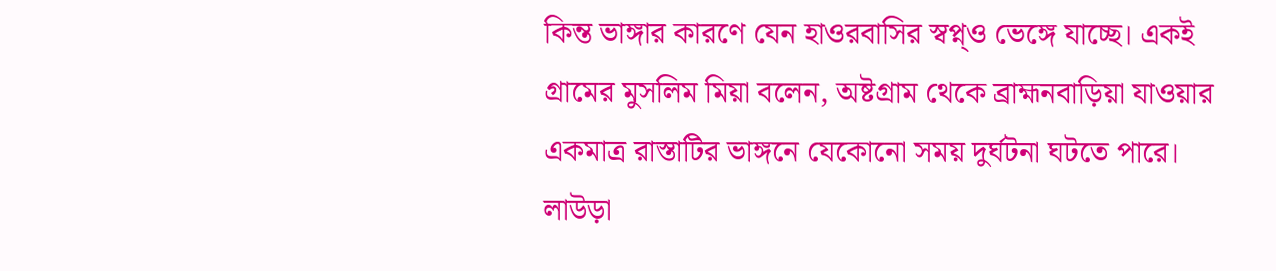কিন্ত ভাঙ্গার কারণে যেন হাওরবাসির স্বপ্ন্ও ভেঙ্গে যাচ্ছে। একই গ্রামের মুসলিম মিয়া বলেন, অষ্টগ্রাম থেকে ব্রাহ্মনবাড়িয়া যাওয়ার একমাত্র রাস্তাটির ভাঙ্গনে যেকোনো সময় দুর্ঘটনা ঘটতে পারে। লাউড়া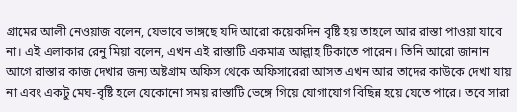গ্রামের আলী নেওয়াজ বলেন, যেভাবে ভাঙ্গছে যদি আরো কয়েকদিন বৃষ্টি হয় তাহলে আর রাস্তা পাওয়া যাবে না। এই এলাকার রেনু মিয়া বলেন, এখন এই রাস্তাটি একমাত্র আল্লাহ টিকাতে পারেন। তিনি আরো জানান আগে রাস্তার কাজ দেখার জন্য অষ্টগ্রাম অফিস থেকে অফিসারেরা আসত এখন আর তাদের কাউকে দেখা যায় না এবং একটু মেঘ-বৃষ্টি হলে যেকোনো সময় রাস্তাটি ভেঙ্গে গিয়ে যোগাযোগ বিছিন্ন হয়ে যেতে পারে। তবে সারা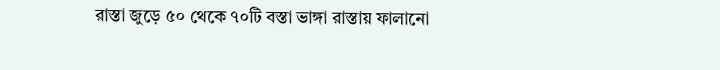রাস্তা জুড়ে ৫০ থেকে ৭০টি বস্তা ভাঙ্গা রাস্তায় ফালানো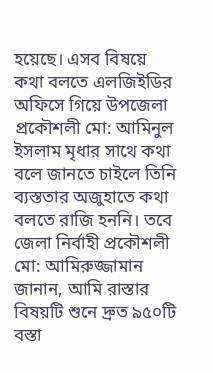হয়েছে। এসব বিষয়ে কথা বলতে এলজিইডির অফিসে গিয়ে উপজেলা প্রকৌশলী মো: আমিনুল ইসলাম মৃধার সাথে কথা বলে জানতে চাইলে তিনি ব্যস্ততার অজুহাতে কথা বলতে রাজি হননি। তবে জেলা নির্বাহী প্রকৌশলী মো: আমিরুজ্জামান জানান, আমি রাস্তার বিষয়টি শুনে দ্রুত ৯৫০টি বস্তা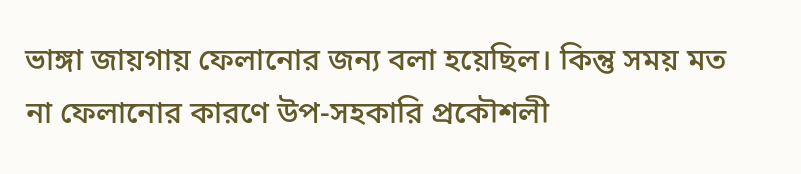ভাঙ্গা জায়গায় ফেলানোর জন্য বলা হয়েছিল। কিন্তু সময় মত না ফেলানোর কারণে উপ-সহকারি প্রকৌশলী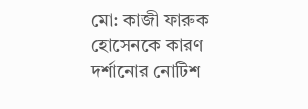মো: কাজী ফারুক হোসেনকে কারণ দর্শানোর নোটিশ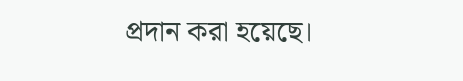প্রদান করা হয়েছে।